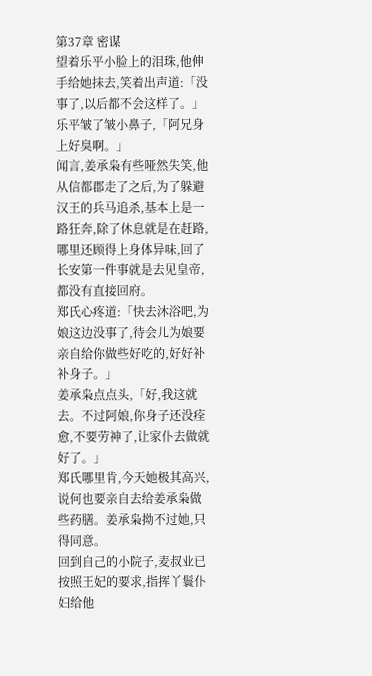第37章 密谋
望着乐平小脸上的泪珠,他伸手给她抹去,笑着出声道:「没事了,以后都不会这样了。」
乐平皱了皱小鼻子,「阿兄身上好臭啊。」
闻言,姜承枭有些哑然失笑,他从信都郡走了之后,为了躲避汉王的兵马追杀,基本上是一路狂奔,除了休息就是在赶路,哪里还顾得上身体异味,回了长安第一件事就是去见皇帝,都没有直接回府。
郑氏心疼道:「快去沐浴吧,为娘这边没事了,待会儿为娘要亲自给你做些好吃的,好好补补身子。」
姜承枭点点头,「好,我这就去。不过阿娘,你身子还没痊愈,不要劳神了,让家仆去做就好了。」
郑氏哪里肯,今天她极其高兴,说何也要亲自去给姜承枭做些药膳。姜承枭拗不过她,只得同意。
回到自己的小院子,麦叔业已按照王妃的要求,指挥丫鬟仆妇给他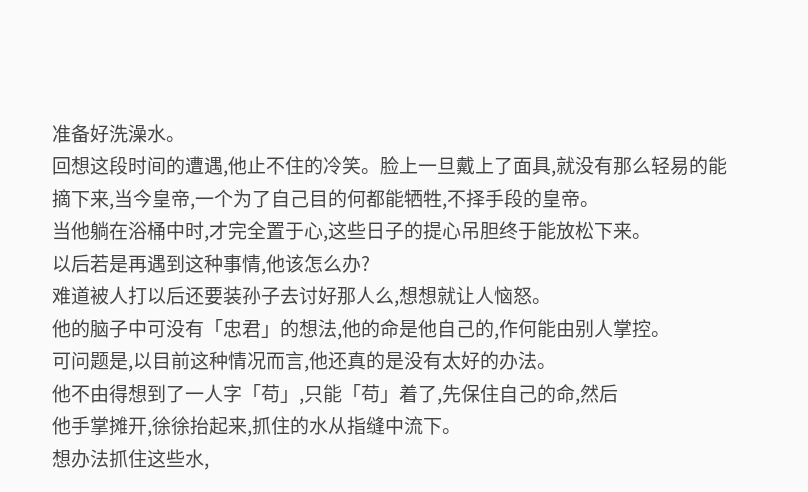准备好洗澡水。
回想这段时间的遭遇,他止不住的冷笑。脸上一旦戴上了面具,就没有那么轻易的能摘下来,当今皇帝,一个为了自己目的何都能牺牲,不择手段的皇帝。
当他躺在浴桶中时,才完全置于心,这些日子的提心吊胆终于能放松下来。
以后若是再遇到这种事情,他该怎么办?
难道被人打以后还要装孙子去讨好那人么,想想就让人恼怒。
他的脑子中可没有「忠君」的想法,他的命是他自己的,作何能由别人掌控。
可问题是,以目前这种情况而言,他还真的是没有太好的办法。
他不由得想到了一人字「苟」,只能「苟」着了,先保住自己的命,然后
他手掌摊开,徐徐抬起来,抓住的水从指缝中流下。
想办法抓住这些水,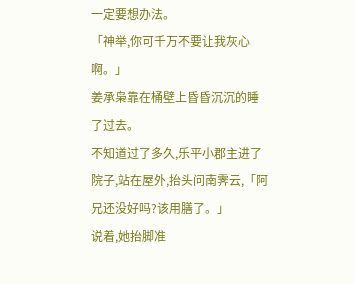一定要想办法。
「神举,你可千万不要让我灰心啊。」
姜承枭靠在桶壁上昏昏沉沉的睡了过去。
不知道过了多久,乐平小郡主进了院子,站在屋外,抬头问南霁云,「阿兄还没好吗?该用膳了。」
说着,她抬脚准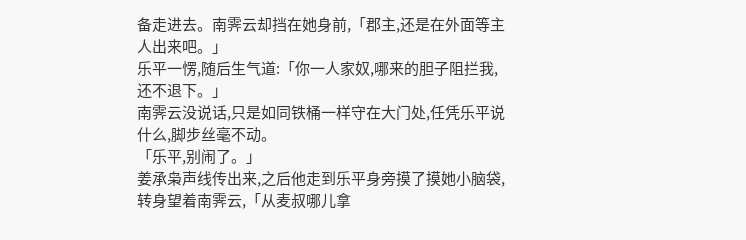备走进去。南霁云却挡在她身前,「郡主,还是在外面等主人出来吧。」
乐平一愣,随后生气道:「你一人家奴,哪来的胆子阻拦我,还不退下。」
南霁云没说话,只是如同铁桶一样守在大门处,任凭乐平说什么,脚步丝毫不动。
「乐平,别闹了。」
姜承枭声线传出来,之后他走到乐平身旁摸了摸她小脑袋,转身望着南霁云,「从麦叔哪儿拿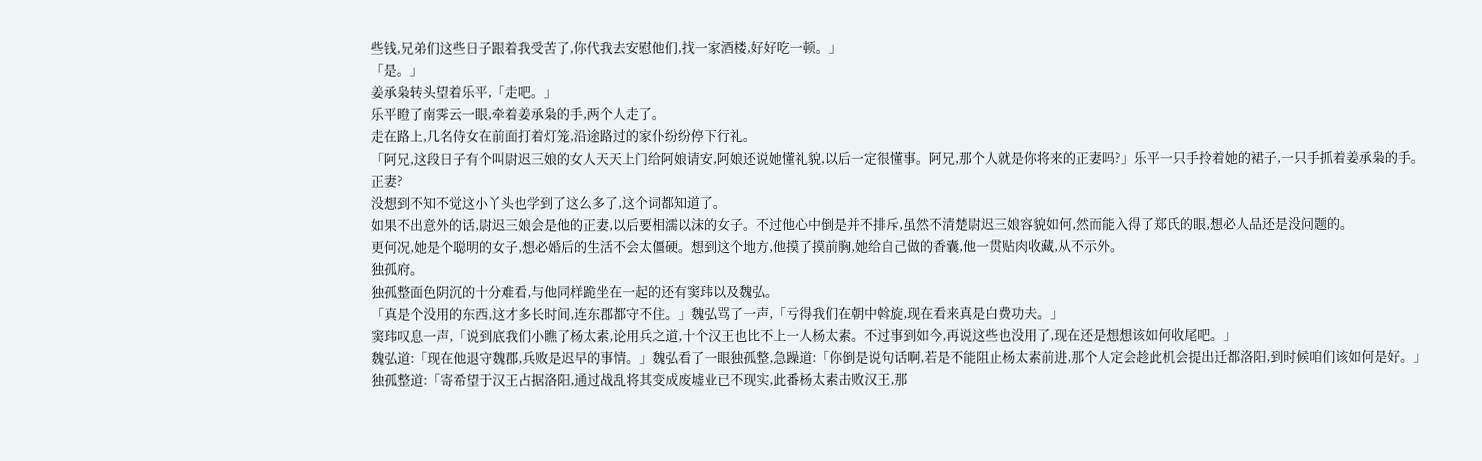些钱,兄弟们这些日子跟着我受苦了,你代我去安慰他们,找一家酒楼,好好吃一顿。」
「是。」
姜承枭转头望着乐平,「走吧。」
乐平瞪了南霁云一眼,牵着姜承枭的手,两个人走了。
走在路上,几名侍女在前面打着灯笼,沿途路过的家仆纷纷停下行礼。
「阿兄,这段日子有个叫尉迟三娘的女人天天上门给阿娘请安,阿娘还说她懂礼貌,以后一定很懂事。阿兄,那个人就是你将来的正妻吗?」乐平一只手拎着她的裙子,一只手抓着姜承枭的手。
正妻?
没想到不知不觉这小丫头也学到了这么多了,这个词都知道了。
如果不出意外的话,尉迟三娘会是他的正妻,以后要相濡以沫的女子。不过他心中倒是并不排斥,虽然不清楚尉迟三娘容貌如何,然而能入得了郑氏的眼,想必人品还是没问题的。
更何况,她是个聪明的女子,想必婚后的生活不会太僵硬。想到这个地方,他摸了摸前胸,她给自己做的香囊,他一贯贴肉收藏,从不示外。
独孤府。
独孤整面色阴沉的十分难看,与他同样跪坐在一起的还有窦玮以及魏弘。
「真是个没用的东西,这才多长时间,连东郡都守不住。」魏弘骂了一声,「亏得我们在朝中斡旋,现在看来真是白费功夫。」
窦玮叹息一声,「说到底我们小瞧了杨太素,论用兵之道,十个汉王也比不上一人杨太素。不过事到如今,再说这些也没用了,现在还是想想该如何收尾吧。」
魏弘道:「现在他退守魏郡,兵败是迟早的事情。」魏弘看了一眼独孤整,急躁道:「你倒是说句话啊,若是不能阻止杨太素前进,那个人定会趁此机会提出迁都洛阳,到时候咱们该如何是好。」
独孤整道:「寄希望于汉王占据洛阳,通过战乱将其变成废墟业已不现实,此番杨太素击败汉王,那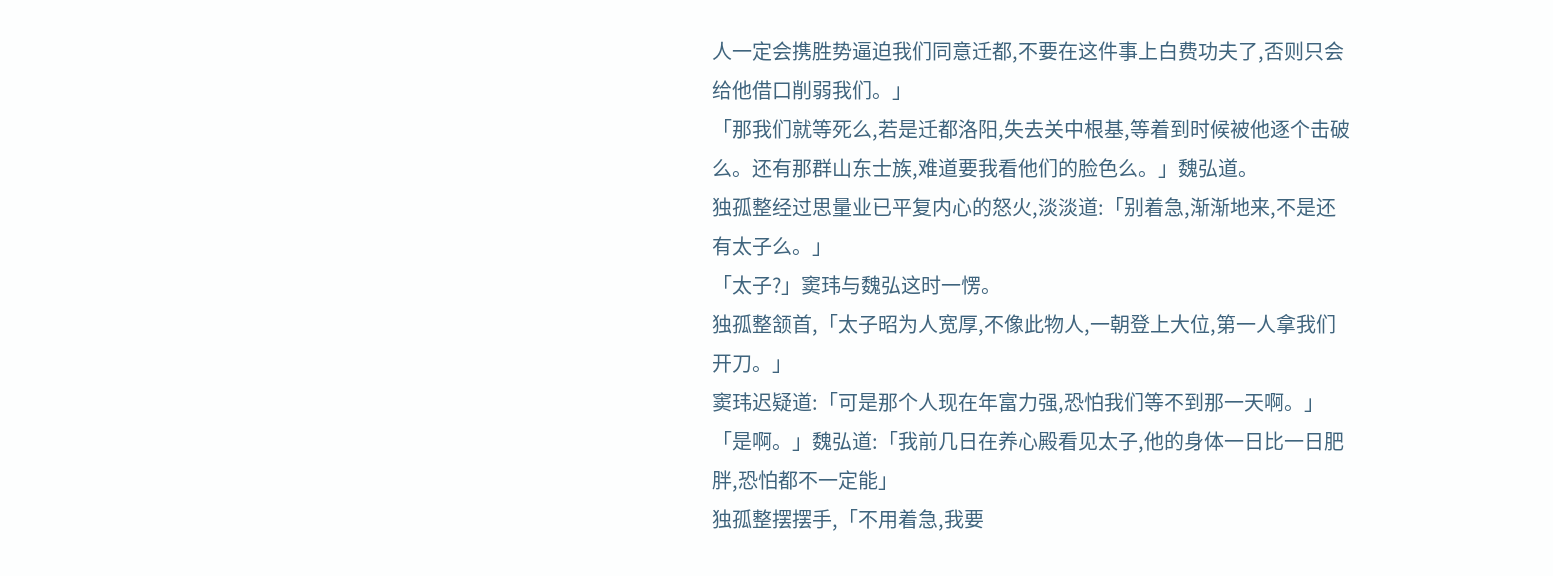人一定会携胜势逼迫我们同意迁都,不要在这件事上白费功夫了,否则只会给他借口削弱我们。」
「那我们就等死么,若是迁都洛阳,失去关中根基,等着到时候被他逐个击破么。还有那群山东士族,难道要我看他们的脸色么。」魏弘道。
独孤整经过思量业已平复内心的怒火,淡淡道:「别着急,渐渐地来,不是还有太子么。」
「太子?」窦玮与魏弘这时一愣。
独孤整颔首,「太子昭为人宽厚,不像此物人,一朝登上大位,第一人拿我们开刀。」
窦玮迟疑道:「可是那个人现在年富力强,恐怕我们等不到那一天啊。」
「是啊。」魏弘道:「我前几日在养心殿看见太子,他的身体一日比一日肥胖,恐怕都不一定能」
独孤整摆摆手,「不用着急,我要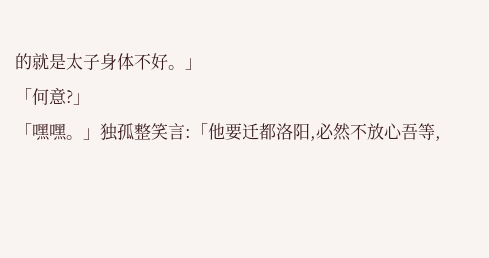的就是太子身体不好。」
「何意?」
「嘿嘿。」独孤整笑言:「他要迁都洛阳,必然不放心吾等,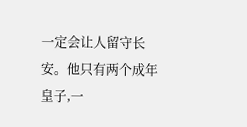一定会让人留守长安。他只有两个成年皇子,一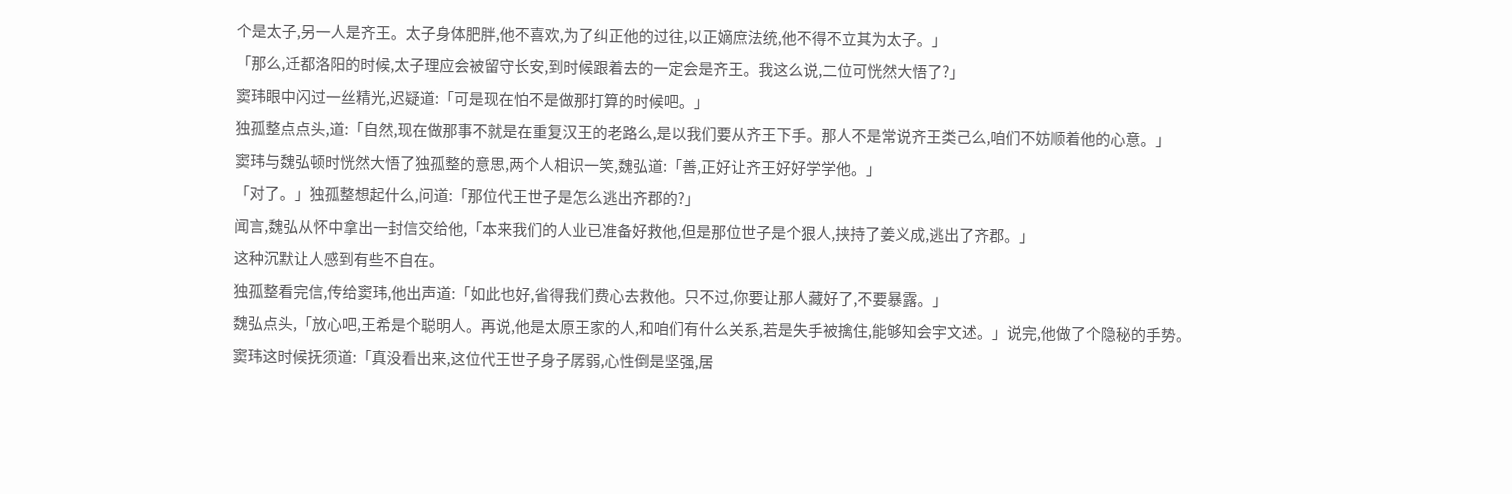个是太子,另一人是齐王。太子身体肥胖,他不喜欢,为了纠正他的过往,以正嫡庶法统,他不得不立其为太子。」
「那么,迁都洛阳的时候,太子理应会被留守长安,到时候跟着去的一定会是齐王。我这么说,二位可恍然大悟了?」
窦玮眼中闪过一丝精光,迟疑道:「可是现在怕不是做那打算的时候吧。」
独孤整点点头,道:「自然,现在做那事不就是在重复汉王的老路么,是以我们要从齐王下手。那人不是常说齐王类己么,咱们不妨顺着他的心意。」
窦玮与魏弘顿时恍然大悟了独孤整的意思,两个人相识一笑,魏弘道:「善,正好让齐王好好学学他。」
「对了。」独孤整想起什么,问道:「那位代王世子是怎么逃出齐郡的?」
闻言,魏弘从怀中拿出一封信交给他,「本来我们的人业已准备好救他,但是那位世子是个狠人,挟持了姜义成,逃出了齐郡。」
这种沉默让人感到有些不自在。
独孤整看完信,传给窦玮,他出声道:「如此也好,省得我们费心去救他。只不过,你要让那人藏好了,不要暴露。」
魏弘点头,「放心吧,王希是个聪明人。再说,他是太原王家的人,和咱们有什么关系,若是失手被擒住,能够知会宇文述。」说完,他做了个隐秘的手势。
窦玮这时候抚须道:「真没看出来,这位代王世子身子孱弱,心性倒是坚强,居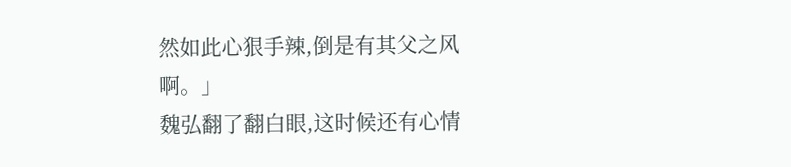然如此心狠手辣,倒是有其父之风啊。」
魏弘翻了翻白眼,这时候还有心情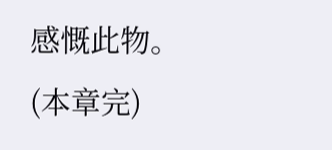感慨此物。
(本章完)